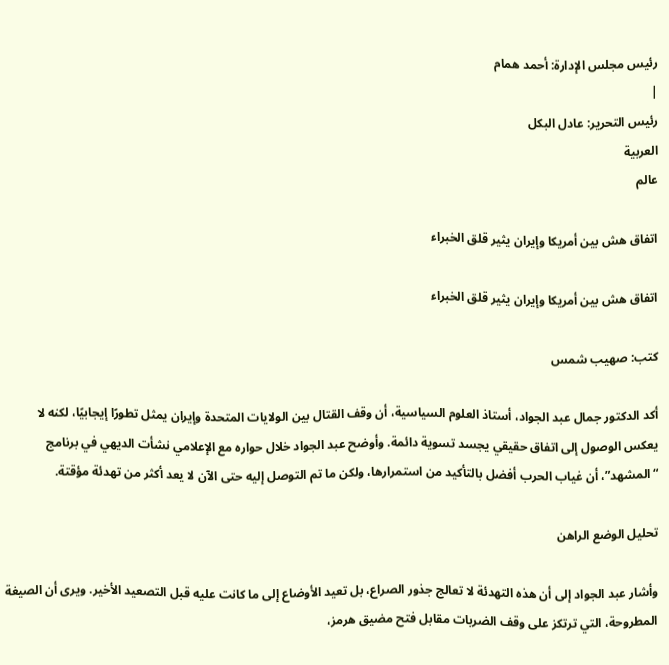رئيس مجلس الإدارة: أحمد همام
|
رئيس التحرير: عادل البكل
العربية
عالم

اتفاق هش بين أمريكا وإيران يثير قلق الخبراء

اتفاق هش بين أمريكا وإيران يثير قلق الخبراء

كتب: صهيب شمس

أكد الدكتور جمال عبد الجواد، أستاذ العلوم السياسية، أن وقف القتال بين الولايات المتحدة وإيران يمثل تطورًا إيجابيًا، لكنه لا يعكس الوصول إلى اتفاق حقيقي يجسد تسوية دائمة. وأوضح عبد الجواد خلال حواره مع الإعلامي نشأت الديهي في برنامج “المشهد”، أن غياب الحرب أفضل بالتأكيد من استمرارها، ولكن ما تم التوصل إليه حتى الآن لا يعد أكثر من تهدئة مؤقتة.

تحليل الوضع الراهن

وأشار عبد الجواد إلى أن هذه التهدئة لا تعالج جذور الصراع، بل تعيد الأوضاع إلى ما كانت عليه قبل التصعيد الأخير. ويرى أن الصيغة المطروحة، التي ترتكز على وقف الضربات مقابل فتح مضيق هرمز،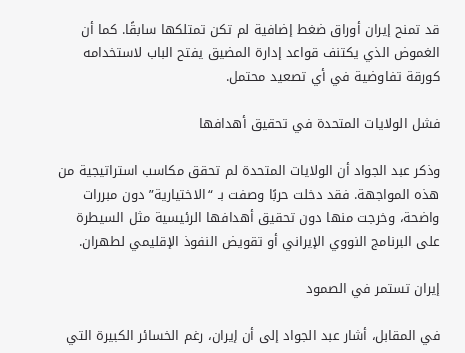قد تمنح إيران أوراق ضغط إضافية لم تكن تمتلكها سابقًا. كما أن الغموض الذي يكتنف قواعد إدارة المضيق يفتح الباب لاستخدامه كورقة تفاوضية في أي تصعيد محتمل.

فشل الولايات المتحدة في تحقيق أهدافها

وذكر عبد الجواد أن الولايات المتحدة لم تحقق مكاسب استراتيجية من هذه المواجهة. فقد دخلت حربًا وصفت بـ “الاختيارية” دون مبررات واضحة، وخرجت منها دون تحقيق أهدافها الرئيسية مثل السيطرة على البرنامج النووي الإيراني أو تقويض النفوذ الإقليمي لطهران.

إيران تستمر في الصمود

في المقابل، أشار عبد الجواد إلى أن إيران، رغم الخسائر الكبيرة التي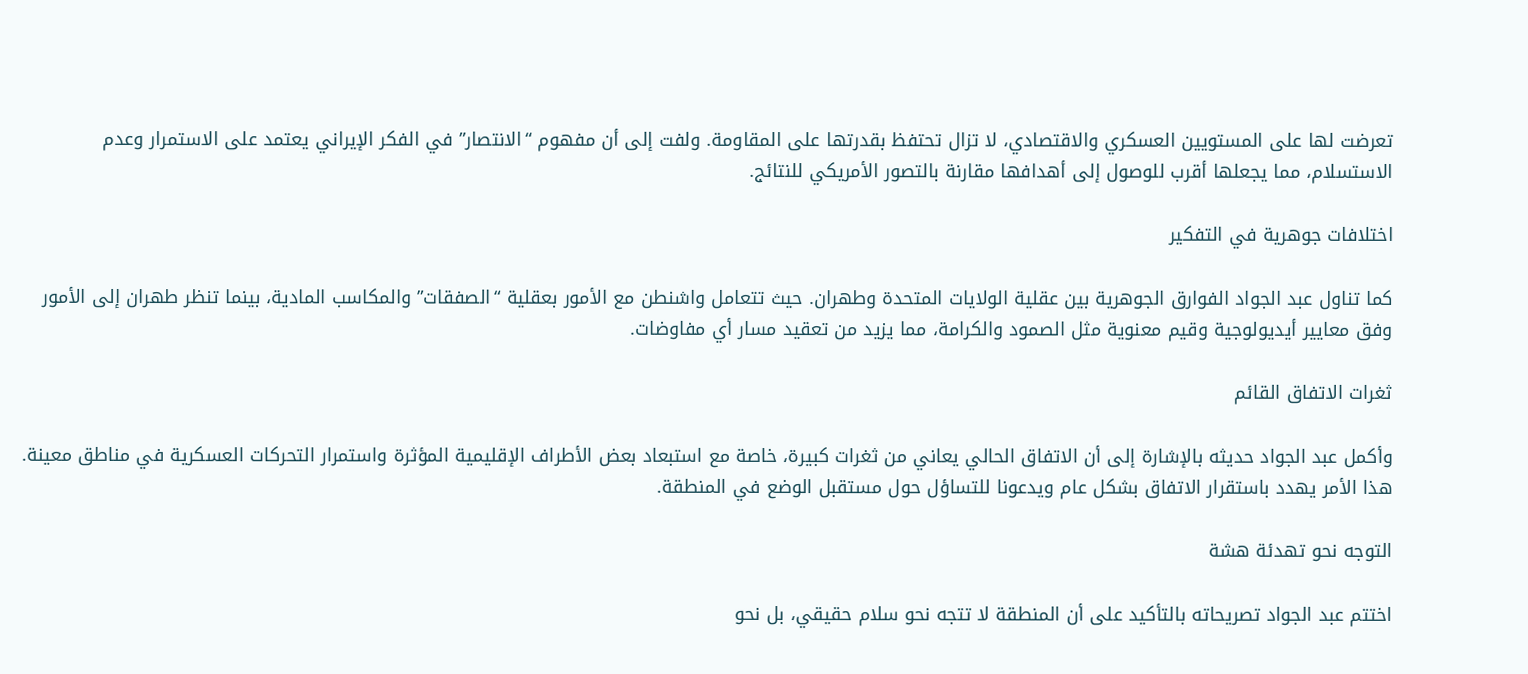تعرضت لها على المستويين العسكري والاقتصادي، لا تزال تحتفظ بقدرتها على المقاومة. ولفت إلى أن مفهوم “الانتصار” في الفكر الإيراني يعتمد على الاستمرار وعدم الاستسلام، مما يجعلها أقرب للوصول إلى أهدافها مقارنة بالتصور الأمريكي للنتائج.

اختلافات جوهرية في التفكير

كما تناول عبد الجواد الفوارق الجوهرية بين عقلية الولايات المتحدة وطهران. حيث تتعامل واشنطن مع الأمور بعقلية “الصفقات” والمكاسب المادية، بينما تنظر طهران إلى الأمور وفق معايير أيديولوجية وقيم معنوية مثل الصمود والكرامة، مما يزيد من تعقيد مسار أي مفاوضات.

ثغرات الاتفاق القائم

وأكمل عبد الجواد حديثه بالإشارة إلى أن الاتفاق الحالي يعاني من ثغرات كبيرة، خاصة مع استبعاد بعض الأطراف الإقليمية المؤثرة واستمرار التحركات العسكرية في مناطق معينة. هذا الأمر يهدد باستقرار الاتفاق بشكل عام ويدعونا للتساؤل حول مستقبل الوضع في المنطقة.

التوجه نحو تهدئة هشة

اختتم عبد الجواد تصريحاته بالتأكيد على أن المنطقة لا تتجه نحو سلام حقيقي، بل نحو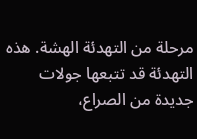مرحلة من التهدئة الهشة. هذه التهدئة قد تتبعها جولات جديدة من الصراع،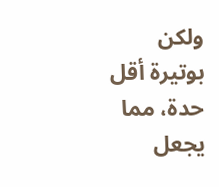ولكن بوتيرة أقل حدة، مما يجعل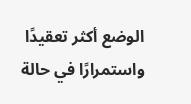الوضع أكثر تعقيدًا واستمرارًا في حالة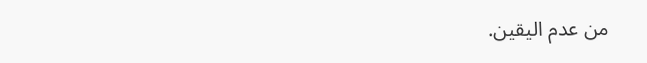من عدم اليقين.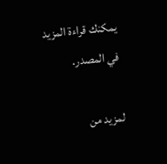يمكنك قراءة المزيد في المصدر.

لمزيد من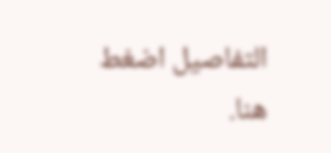التفاصيل اضغط هنا.